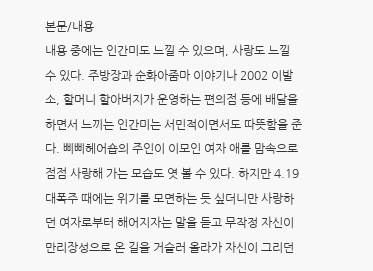본문/내용
내용 중에는 인간미도 느낄 수 있으며, 사랑도 느낄 수 있다. 주방장과 순화아줌마 이야기나 2002 이발소, 할머니 할아버지가 운영하는 편의점 등에 배달을 하면서 느끼는 인간미는 서민적이면서도 따뜻함을 준다. 삐삐헤어숍의 주인이 이모인 여자 애를 맘속으로 점점 사랑해 가는 모습도 엿 볼 수 있다. 하지만 4.19 대폭주 때에는 위기를 모면하는 듯 싶더니만 사랑하던 여자로부터 해어지자는 말을 듣고 무작정 자신이 만리장성으로 온 길을 거슬러 올라가 자신이 그리던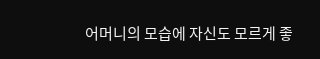어머니의 모습에 자신도 모르게 좋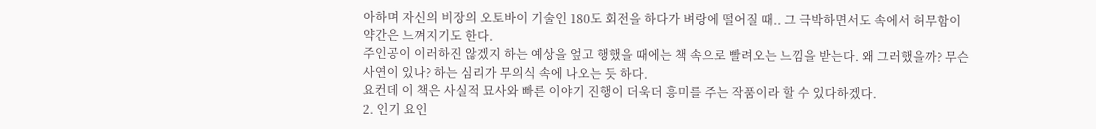아하며 자신의 비장의 오토바이 기술인 180도 회전을 하다가 벼랑에 떨어질 때.. 그 극박하면서도 속에서 허무함이 약간은 느껴지기도 한다.
주인공이 이러하진 않겠지 하는 예상을 엎고 행했을 때에는 책 속으로 빨려오는 느낌을 받는다. 왜 그러했을까? 무슨 사연이 있나? 하는 심리가 무의식 속에 나오는 듯 하다.
요컨데 이 책은 사실적 묘사와 빠른 이야기 진행이 더욱더 흥미를 주는 작품이라 할 수 있다하겠다.
2. 인기 요인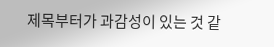제목부터가 과감성이 있는 것 같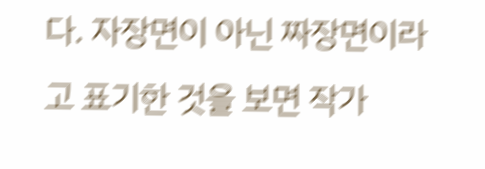다. 자장면이 아닌 짜장면이라고 표기한 것을 보면 작가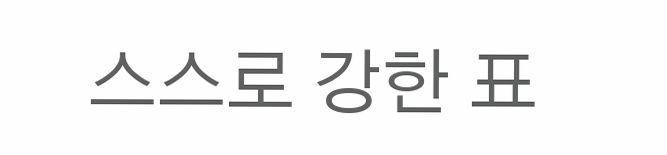스스로 강한 표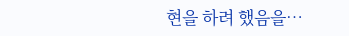현을 하려 했음을…